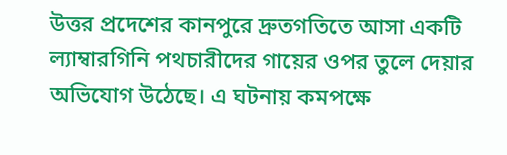উত্তর প্রদেশের কানপুরে দ্রুতগতিতে আসা একটি ল্যাম্বারগিনি পথচারীদের গায়ের ওপর তুলে দেয়ার অভিযোগ উঠেছে। এ ঘটনায় কমপক্ষে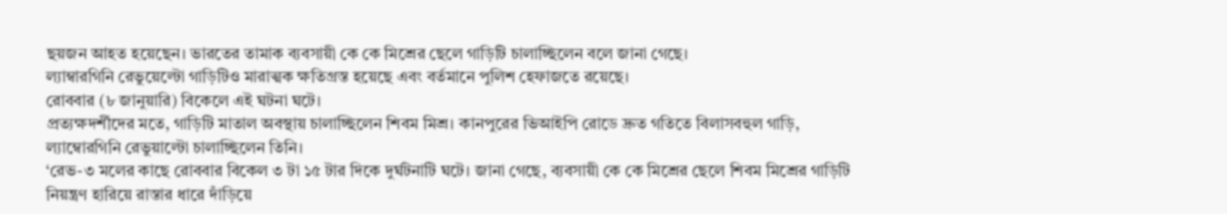ছয়জন আহত হয়েছেন। ভারতের তামাক ব্যবসায়ী কে কে মিশ্রের ছেলে গাড়িটি চালাচ্ছিলেন বলে জানা গেছে।
ল্যাম্বারগিনি রেভুয়েল্টো গাড়িটিও মারাত্মক ক্ষতিগ্রস্ত হয়েছে এবং বর্তমানে পুলিশ হেফাজতে রয়েছে।
রোববার (৮ জানুয়ারি) বিকেলে এই ঘটনা ঘটে।
প্রত্যক্ষদর্শীদের মতে, গাড়িটি মাতাল অবস্থায় চালাচ্ছিলেন শিবম মিশ্র। কানপুরের ভিআইপি রোডে দ্রুত গতিতে বিলাসবহুল গাড়ি, ল্যাম্বোরগিনি রেভুয়াল্টো চালাচ্ছিলেন তিনি।
‘রেভ-৩ মলের কাছে রোববার বিকেল ৩ টা ১৫ টার দিকে দুর্ঘটনাটি ঘটে। জানা গেছে, ব্যবসায়ী কে কে মিশ্রের ছেলে শিবম মিশ্রের গাড়িটি নিয়ন্ত্রণ হারিয়ে রাস্তার ধারে দাঁড়িয়ে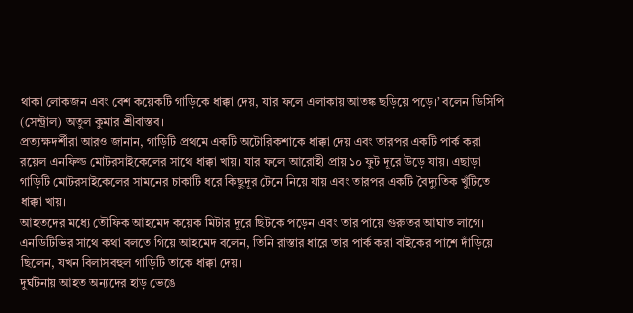থাকা লোকজন এবং বেশ কয়েকটি গাড়িকে ধাক্কা দেয়, যার ফলে এলাকায় আতঙ্ক ছড়িয়ে পড়ে।’ বলেন ডিসিপি (সেন্ট্রাল) অতুল কুমার শ্রীবাস্তব।
প্রত্যক্ষদর্শীরা আরও জানান, গাড়িটি প্রথমে একটি অটোরিকশাকে ধাক্কা দেয় এবং তারপর একটি পার্ক করা রয়েল এনফিল্ড মোটরসাইকেলের সাথে ধাক্কা খায়। যার ফলে আরোহী প্রায় ১০ ফুট দূরে উড়ে যায়। এছাড়া গাড়িটি মোটরসাইকেলের সামনের চাকাটি ধরে কিছুদূর টেনে নিয়ে যায় এবং তারপর একটি বৈদ্যুতিক খুঁটিতে ধাক্কা খায়।
আহতদের মধ্যে তৌফিক আহমেদ কয়েক মিটার দূরে ছিটকে পড়েন এবং তার পায়ে গুরুতর আঘাত লাগে। এনডিটিভির সাথে কথা বলতে গিয়ে আহমেদ বলেন, তিনি রাস্তার ধারে তার পার্ক করা বাইকের পাশে দাঁড়িয়ে ছিলেন, যখন বিলাসবহুল গাড়িটি তাকে ধাক্কা দেয়।
দুর্ঘটনায় আহত অন্যদের হাড় ভেঙে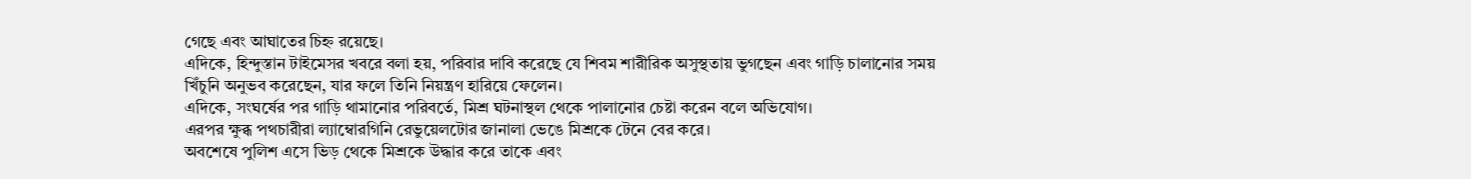গেছে এবং আঘাতের চিহ্ন রয়েছে।
এদিকে, হিন্দুস্তান টাইমেসর খবরে বলা হয়, পরিবার দাবি করেছে যে শিবম শারীরিক অসুস্থতায় ভুগছেন এবং গাড়ি চালানোর সময় খিঁচুনি অনুভব করেছেন, যার ফলে তিনি নিয়ন্ত্রণ হারিয়ে ফেলেন।
এদিকে, সংঘর্ষের পর গাড়ি থামানোর পরিবর্তে, মিশ্র ঘটনাস্থল থেকে পালানোর চেষ্টা করেন বলে অভিযোগ।
এরপর ক্ষুব্ধ পথচারীরা ল্যাম্বোরগিনি রেভুয়েলটোর জানালা ভেঙে মিশ্রকে টেনে বের করে।
অবশেষে পুলিশ এসে ভিড় থেকে মিশ্রকে উদ্ধার করে তাকে এবং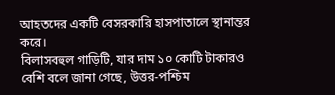আহতদের একটি বেসরকারি হাসপাতালে স্থানান্তর করে।
বিলাসবহুল গাড়িটি, যার দাম ১০ কোটি টাকারও বেশি বলে জানা গেছে, উত্তর-পশ্চিম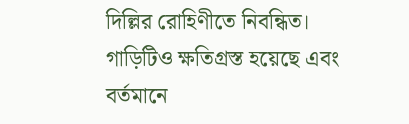দিল্লির রোহিণীতে নিবন্ধিত। গাড়িটিও ক্ষতিগ্রস্ত হয়েছে এবং বর্তমানে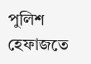পুলিশ হেফাজতে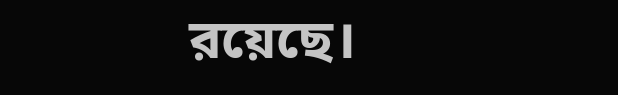রয়েছে।